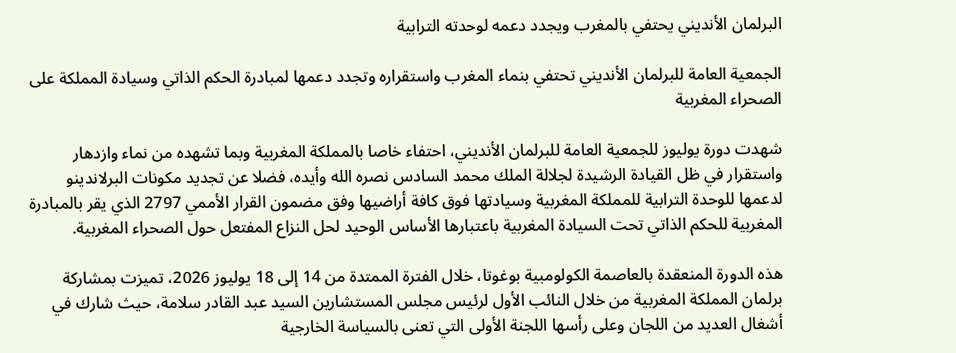البرلمان الأنديني يحتفي بالمغرب ويجدد دعمه لوحدته الترابية

الجمعية العامة للبرلمان الأنديني تحتفي بنماء المغرب واستقراره وتجدد دعمها لمبادرة الحكم الذاتي وسيادة المملكة على الصحراء المغربية

شهدت دورة يوليوز للجمعية العامة للبرلمان الأنديني، احتفاء خاصا بالمملكة المغربية وبما تشهده من نماء وازدهار واستقرار في ظل القيادة الرشيدة لجلالة الملك محمد السادس نصره الله وأيده، فضلا عن تجديد مكونات البرلاندينو لدعمها للوحدة الترابية للمملكة المغربية وسيادتها فوق كافة أراضيها وفق مضمون القرار الأممي 2797 الذي يقر بالمبادرة المغربية للحكم الذاتي تحت السيادة المغربية باعتبارها الأساس الوحيد لحل النزاع المفتعل حول الصحراء المغربية.

هذه الدورة المنعقدة بالعاصمة الكولومبية بوغوتا، خلال الفترة الممتدة من 14 إلى 18 يوليوز 2026، تميزت بمشاركة برلمان المملكة المغربية من خلال النائب الأول لرئيس مجلس المستشارين السيد عبد القادر سلامة، حيث شارك في أشغال العديد من اللجان وعلى رأسها اللجنة الأولى التي تعنى بالسياسة الخارجية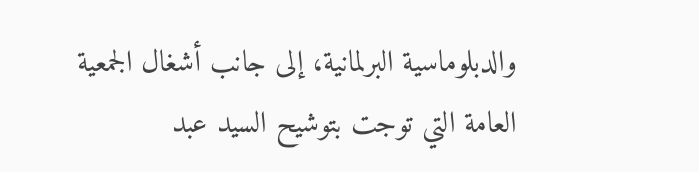والدبلوماسية البرلمانية، إلى جانب أشغال الجمعية العامة التي توجت بتوشيح السيد عبد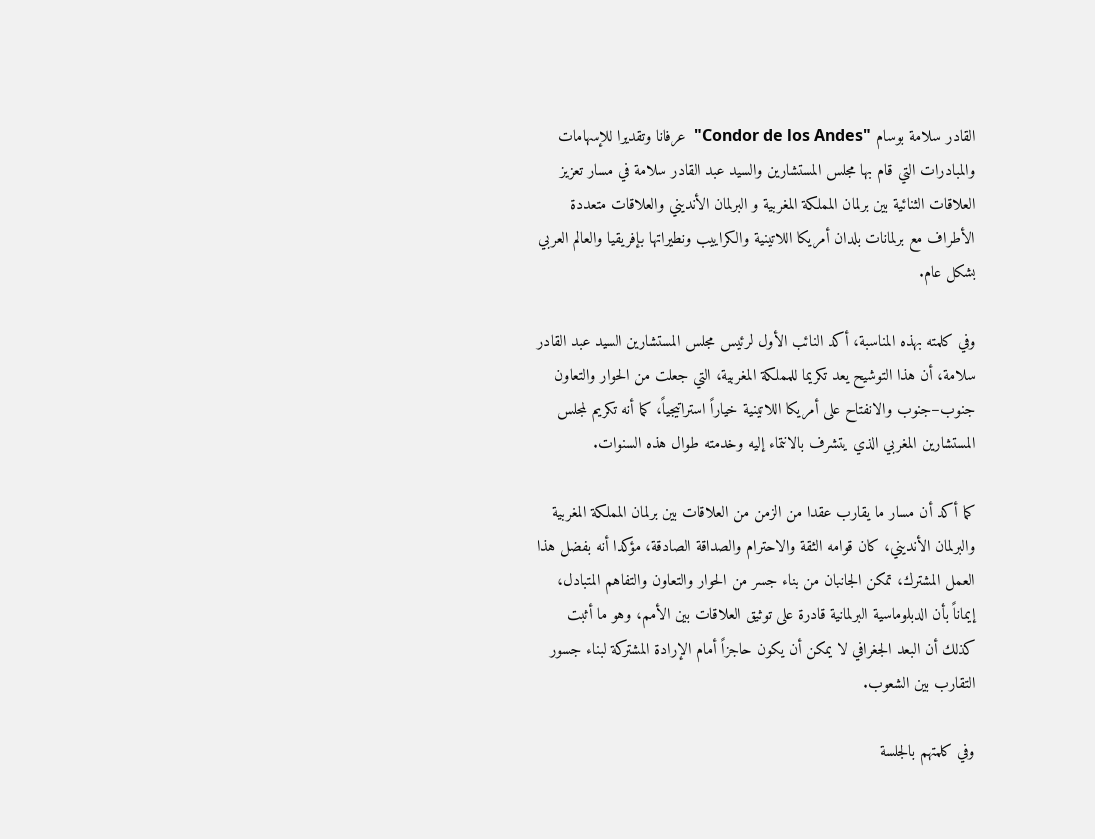القادر سلامة بوسام "Condor de los Andes"  عرفانا وتقديرا للإسهامات والمبادرات التي قام بها مجلس المستشارين والسيد عبد القادر سلامة في مسار تعزيز العلاقات الثنائية بين برلمان المملكة المغربية و البرلمان الأنديني والعلاقات متعددة الأطراف مع برلمانات بلدان أمريكا اللاتينية والكراييب ونطيراتها بإفريقيا والعالم العربي بشكل عام.

وفي كلمته بهذه المناسبة، أكد النائب الأول لرئيس مجلس المستشارين السيد عبد القادر سلامة، أن هذا التوشيح يعد تكريما للمملكة المغربية، التي جعلت من الحوار والتعاون جنوب–جنوب والانفتاح على أمريكا اللاتينية خياراً استراتيجياً، كما أنه تكريم لمجلس المستشارين المغربي الذي يتشرف بالانتماء إليه وخدمته طوال هذه السنوات.

كما أكد أن مسار ما يقارب عقدا من الزمن من العلاقات بين برلمان المملكة المغربية والبرلمان الأنديني، كان قوامه الثقة والاحترام والصداقة الصادقة، مؤكدا أنه بفضل هذا العمل المشترك، تمكن الجانبان من بناء جسر من الحوار والتعاون والتفاهم المتبادل، إيماناً بأن الدبلوماسية البرلمانية قادرة على توثيق العلاقات بين الأمم، وهو ما أثبت كذلك أن البعد الجغرافي لا يمكن أن يكون حاجزاً أمام الإرادة المشتركة لبناء جسور التقارب بين الشعوب.

وفي كلمتهم بالجلسة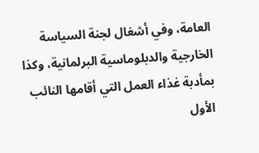العامة، وفي أشغال لجنة السياسة الخارجية والدبلوماسية البرلمانية، وكذا بمأدبة غذاء العمل التي أقامها النائب الأول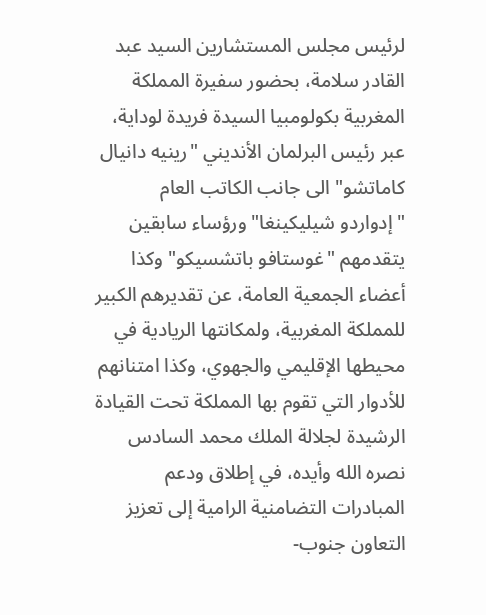لرئيس مجلس المستشارين السيد عبد القادر سلامة، بحضور سفيرة المملكة المغربية بكولومبيا السيدة فريدة لوداية، عبر رئيس البرلمان الأنديني "رينيه دانيال كاماتشو" الى جانب الكاتب العام  "إدواردو شيليكينغا" ورؤساء سابقين يتقدمهم "غوستافو باتشسيكو" وكذا أعضاء الجمعية العامة، عن تقديرهم الكبير للمملكة المغربية، ولمكانتها الريادية في محيطها الإقليمي والجهوي، وكذا امتنانهم للأدوار التي تقوم بها المملكة تحت القيادة الرشيدة لجلالة الملك محمد السادس نصره الله وأيده، في إطلاق ودعم المبادرات التضامنية الرامية إلى تعزيز التعاون جنوب-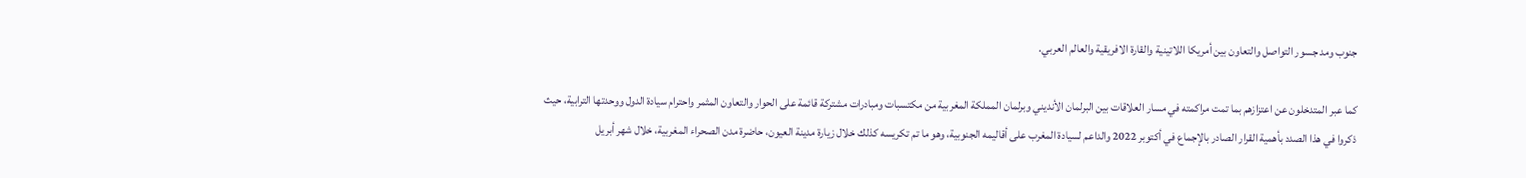جنوب ومد جسور التواصل والتعاون بين أمريكا اللاتينية والقارة الافريقية والعالم العربي.

كما عبر المتدخلون عن اعتزازهم بما تمت مراكمته في مسار العلاقات بين البرلمان الأنديني وبرلمان المملكة المغربية من مكتسبات ومبادرات مشتركة قائمة على الحوار والتعاون المثمر واحترام سيادة الدول ووحدتها الترابية، حيث ذكروا في هذا الصدد بأهمية القرار الصادر بالإجماع في أكتوبر 2022 والداعم لسيادة المغرب على أقاليمه الجنوبية، وهو ما تم تكريسه كذلك خلال زيارة مدينة العيون، حاضرة مدن الصحراء المغربية، خلال شهر أبريل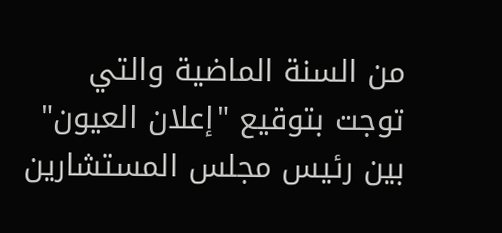من السنة الماضية والتي توجت بتوقيع "إعلان العيون" بين رئيس مجلس المستشارين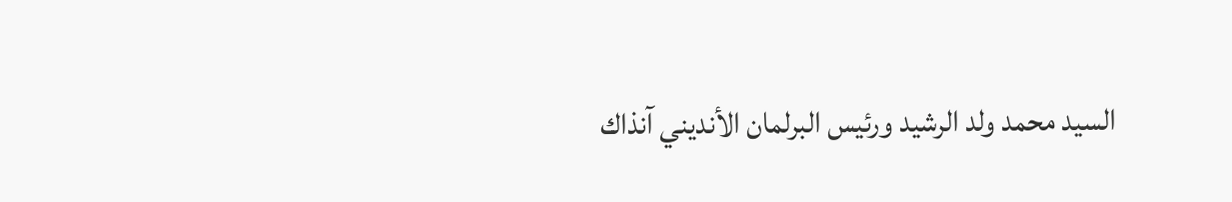السيد محمد ولد الرشيد ورئيس البرلمان الأنديني آنذاك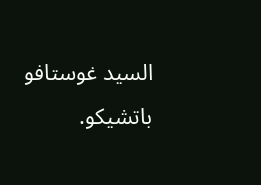السيد غوستافو باتشيكو.